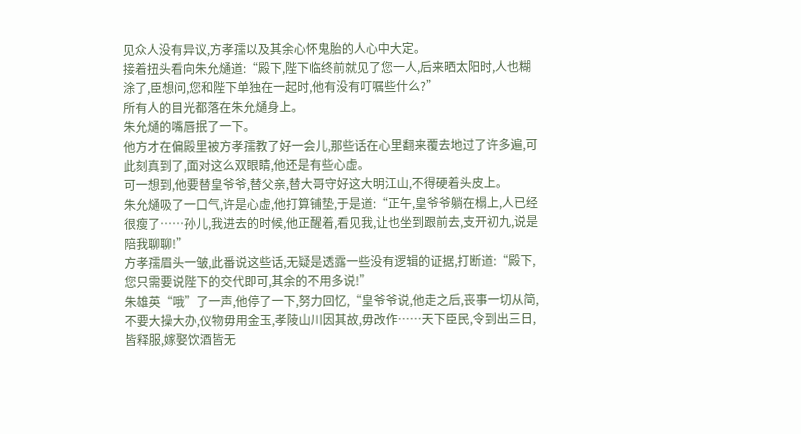见众人没有异议,方孝孺以及其余心怀鬼胎的人心中大定。
接着扭头看向朱允熥道:“殿下,陛下临终前就见了您一人,后来晒太阳时,人也糊涂了,臣想问,您和陛下单独在一起时,他有没有叮嘱些什么?”
所有人的目光都落在朱允熥身上。
朱允熥的嘴唇抿了一下。
他方才在偏殿里被方孝孺教了好一会儿,那些话在心里翻来覆去地过了许多遍,可此刻真到了,面对这么双眼睛,他还是有些心虚。
可一想到,他要替皇爷爷,替父亲,替大哥守好这大明江山,不得硬着头皮上。
朱允熥吸了一口气,许是心虚,他打算铺垫,于是道:“正午,皇爷爷躺在榻上,人已经很瘦了……孙儿,我进去的时候,他正醒着,看见我,让也坐到跟前去,支开初九,说是陪我聊聊!”
方孝孺眉头一皱,此番说这些话,无疑是透露一些没有逻辑的证据,打断道:“殿下,您只需要说陛下的交代即可,其余的不用多说!”
朱雄英“哦”了一声,他停了一下,努力回忆,“皇爷爷说,他走之后,丧事一切从简,不要大操大办,仪物毋用金玉,孝陵山川因其故,毋改作……天下臣民,令到出三日,皆释服,嫁娶饮酒皆无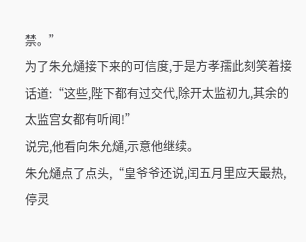禁。”
为了朱允熥接下来的可信度,于是方孝孺此刻笑着接话道:“这些,陛下都有过交代,除开太监初九,其余的太监宫女都有听闻!”
说完,他看向朱允熥,示意他继续。
朱允熥点了点头,“皇爷爷还说,闰五月里应天最热,停灵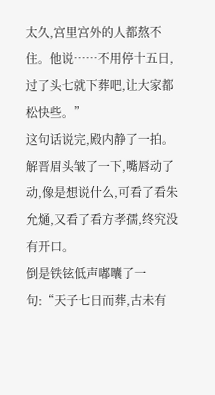太久,宫里宫外的人都熬不住。他说……不用停十五日,过了头七就下葬吧,让大家都松快些。”
这句话说完,殿内静了一拍。
解晋眉头皱了一下,嘴唇动了动,像是想说什么,可看了看朱允熥,又看了看方孝孺,终究没有开口。
倒是铁铉低声嘟囔了一句:“天子七日而葬,古未有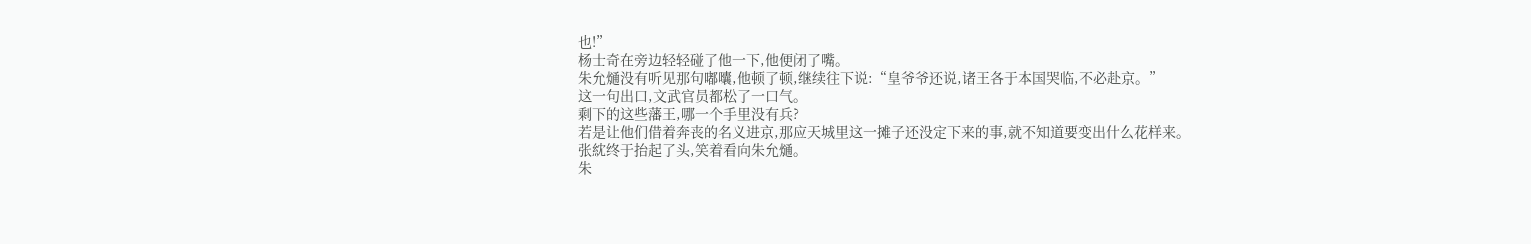也!”
杨士奇在旁边轻轻碰了他一下,他便闭了嘴。
朱允熥没有听见那句嘟囔,他顿了顿,继续往下说:“皇爷爷还说,诸王各于本国哭临,不必赴京。”
这一句出口,文武官员都松了一口气。
剩下的这些藩王,哪一个手里没有兵?
若是让他们借着奔丧的名义进京,那应天城里这一摊子还没定下来的事,就不知道要变出什么花样来。
张紞终于抬起了头,笑着看向朱允熥。
朱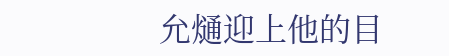允熥迎上他的目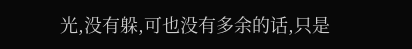光,没有躲,可也没有多余的话,只是